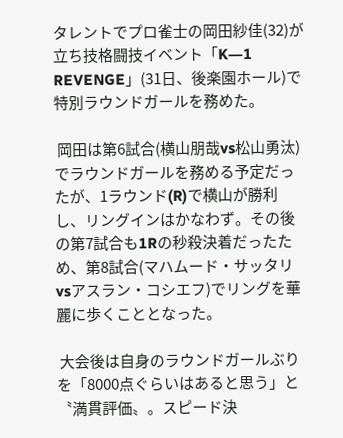タレントでプロ雀士の岡田紗佳(32)が立ち技格闘技イベント「K―1 REVENGE」(31日、後楽園ホール)で特別ラウンドガールを務めた。

 岡田は第6試合(横山朋哉vs松山勇汰)でラウンドガールを務める予定だったが、1ラウンド(R)で横山が勝利し、リングインはかなわず。その後の第7試合も1Rの秒殺決着だったため、第8試合(マハムード・サッタリvsアスラン・コシエフ)でリングを華麗に歩くこととなった。

 大会後は自身のラウンドガールぶりを「8000点ぐらいはあると思う」と〝満貫評価〟。スピード決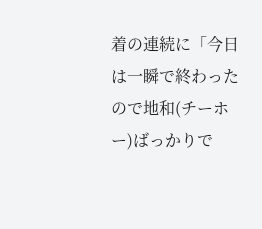着の連続に「今日は一瞬で終わったので地和(チーホー)ばっかりで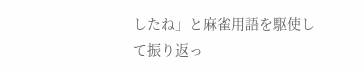したね」と麻雀用語を駆使して振り返っ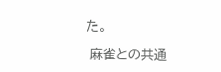た。

 麻雀との共通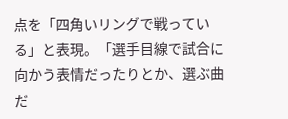点を「四角いリングで戦っている」と表現。「選手目線で試合に向かう表情だったりとか、選ぶ曲だ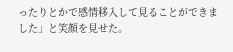ったりとかで感情移入して見ることができました」と笑顔を見せた。